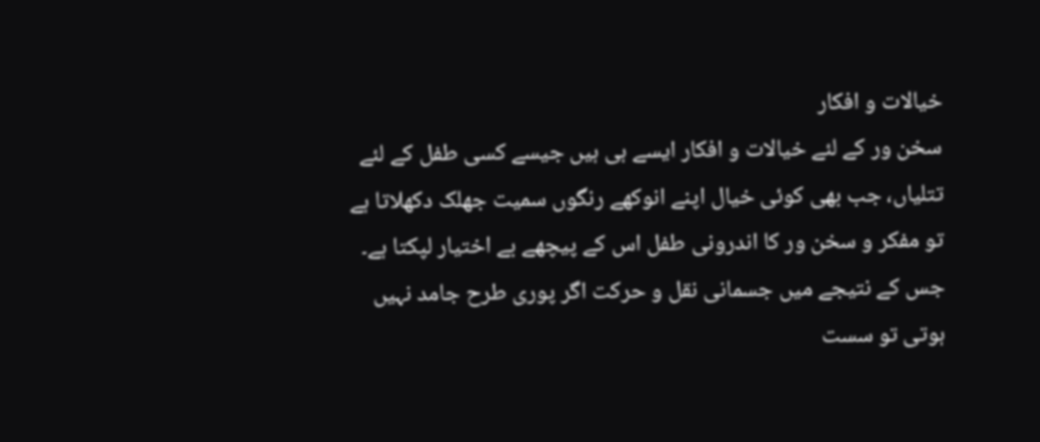خیالات و افکار
سخن ور کے لئے خیالات و افکار ایسے ہی ہیں جیسے کسی طفل کے لئے تتلیاں، جب بھی کوئی خیال اپنے انوکھے رنگوں سمیت جھلک دکھلاتا ہے تو مفکر و سخن ور کا اندرونی طفل اس کے پیچھے بے اختیار لپکتا ہے۔ جس کے نتیجے میں جسمانی نقل و حرکت اگر پوری طرح جامد نہیں ہوتی تو سست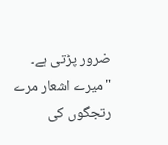ضرور پڑتی ہے۔
"میرے اشعار مرے رتجگوں کی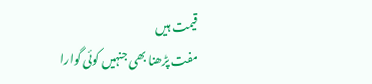قیمت ہیں
مفت پڑھنا بھی جنہیں کوئی گوارا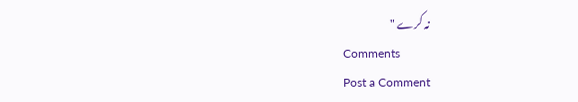نہ کرے "
Comments
Post a Comment